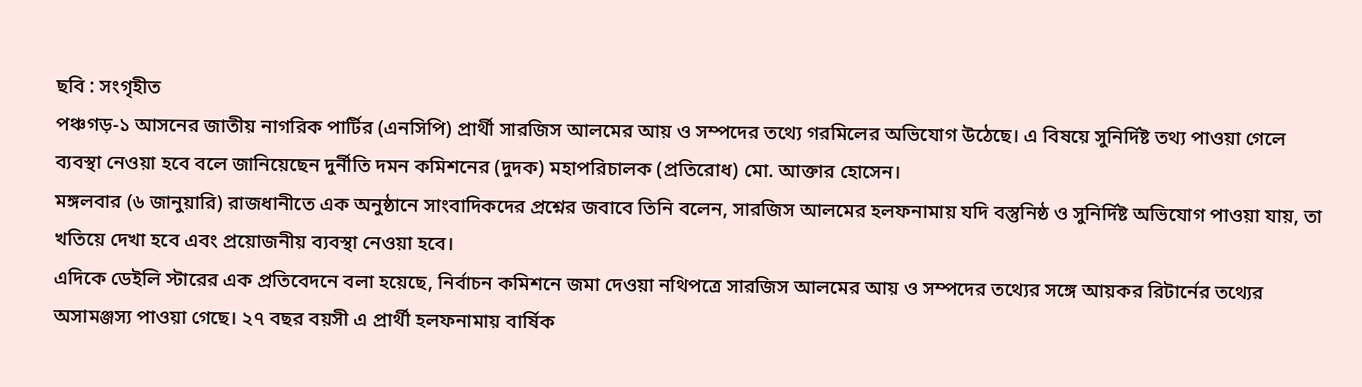ছবি : সংগৃহীত
পঞ্চগড়-১ আসনের জাতীয় নাগরিক পার্টির (এনসিপি) প্রার্থী সারজিস আলমের আয় ও সম্পদের তথ্যে গরমিলের অভিযোগ উঠেছে। এ বিষয়ে সুনির্দিষ্ট তথ্য পাওয়া গেলে ব্যবস্থা নেওয়া হবে বলে জানিয়েছেন দুর্নীতি দমন কমিশনের (দুদক) মহাপরিচালক (প্রতিরোধ) মো. আক্তার হোসেন।
মঙ্গলবার (৬ জানুয়ারি) রাজধানীতে এক অনুষ্ঠানে সাংবাদিকদের প্রশ্নের জবাবে তিনি বলেন, সারজিস আলমের হলফনামায় যদি বস্তুনিষ্ঠ ও সুনির্দিষ্ট অভিযোগ পাওয়া যায়, তা খতিয়ে দেখা হবে এবং প্রয়োজনীয় ব্যবস্থা নেওয়া হবে।
এদিকে ডেইলি স্টারের এক প্রতিবেদনে বলা হয়েছে, নির্বাচন কমিশনে জমা দেওয়া নথিপত্রে সারজিস আলমের আয় ও সম্পদের তথ্যের সঙ্গে আয়কর রিটার্নের তথ্যের অসামঞ্জস্য পাওয়া গেছে। ২৭ বছর বয়সী এ প্রার্থী হলফনামায় বার্ষিক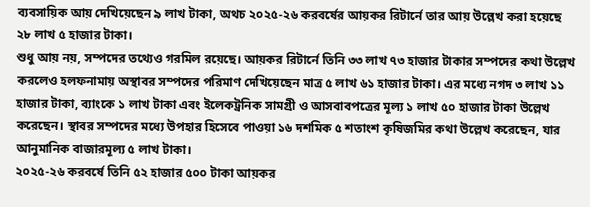ব্যবসায়িক আয় দেখিয়েছেন ৯ লাখ টাকা, অথচ ২০২৫-২৬ করবর্ষের আয়কর রিটার্নে তার আয় উল্লেখ করা হয়েছে ২৮ লাখ ৫ হাজার টাকা।
শুধু আয় নয়, সম্পদের তথ্যেও গরমিল রয়েছে। আয়কর রিটার্নে তিনি ৩৩ লাখ ৭৩ হাজার টাকার সম্পদের কথা উল্লেখ করলেও হলফনামায় অস্থাবর সম্পদের পরিমাণ দেখিয়েছেন মাত্র ৫ লাখ ৬১ হাজার টাকা। এর মধ্যে নগদ ৩ লাখ ১১ হাজার টাকা, ব্যাংকে ১ লাখ টাকা এবং ইলেকট্রনিক সামগ্রী ও আসবাবপত্রের মূল্য ১ লাখ ৫০ হাজার টাকা উল্লেখ করেছেন। স্থাবর সম্পদের মধ্যে উপহার হিসেবে পাওয়া ১৬ দশমিক ৫ শতাংশ কৃষিজমির কথা উল্লেখ করেছেন, যার আনুমানিক বাজারমূল্য ৫ লাখ টাকা।
২০২৫-২৬ করবর্ষে তিনি ৫২ হাজার ৫০০ টাকা আয়কর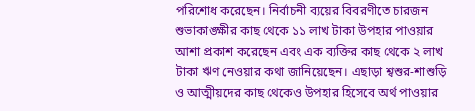পরিশোধ করেছেন। নির্বাচনী ব্যয়ের বিবরণীতে চারজন শুভাকাঙ্ক্ষীর কাছ থেকে ১১ লাখ টাকা উপহার পাওয়ার আশা প্রকাশ করেছেন এবং এক ব্যক্তির কাছ থেকে ২ লাখ টাকা ঋণ নেওয়ার কথা জানিয়েছেন। এছাড়া শ্বশুর-শাশুড়ি ও আত্মীয়দের কাছ থেকেও উপহার হিসেবে অর্থ পাওয়ার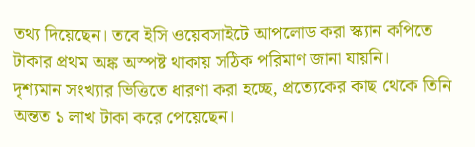তথ্য দিয়েছেন। তবে ইসি ওয়েবসাইটে আপলোড করা স্ক্যান কপিতে টাকার প্রথম অঙ্ক অস্পষ্ট থাকায় সঠিক পরিমাণ জানা যায়নি।
দৃশ্যমান সংখ্যার ভিত্তিতে ধারণা করা হচ্ছে, প্রত্যেকের কাছ থেকে তিনি অন্তত ১ লাখ টাকা করে পেয়েছেন।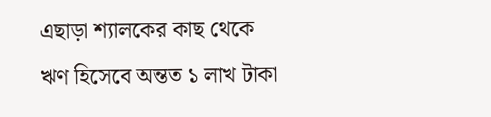এছাড়া শ্যালকের কাছ থেকে ঋণ হিসেবে অন্তত ১ লাখ টাকা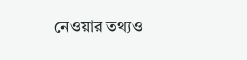নেওয়ার তথ্যও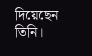দিয়েছেন তিনি।